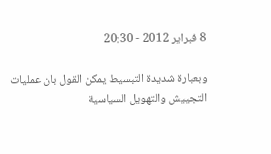8 فبراير 2012 - 20:30

وبعبارة شديدة التبسيط يمكن القول بان عمليات التجييش والتهويل السياسية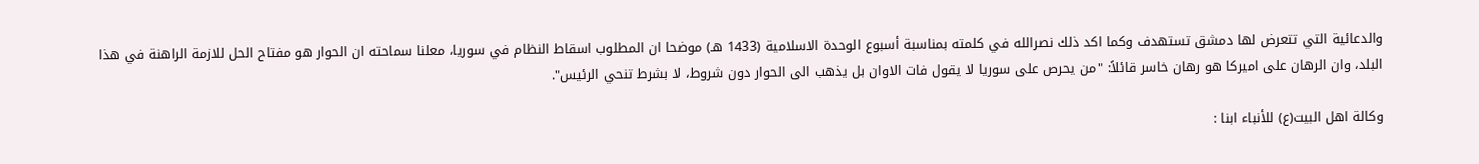والدعائية التي تتعرض لها دمشق تستهدف وكما اكد ذلك نصرالله في كلمته بمناسبة أسبوع الوحدة الاسلامية (1433 هـ) موضحا ان المطلوب اسقاط النظام في سوريا، معلنا سماحته ان الحوار هو مفتاح الحل للازمة الراهنة في هذا البلد، وان الرهان على اميركا هو رهان خاسر قائلاً: "من يحرص على سوريا لا يقول فات الاوان بل يذهب الى الحوار دون شروط، لا بشرط تنحي الرئيس".

وكالة اهل البيت(ع) للأنباء ابنا :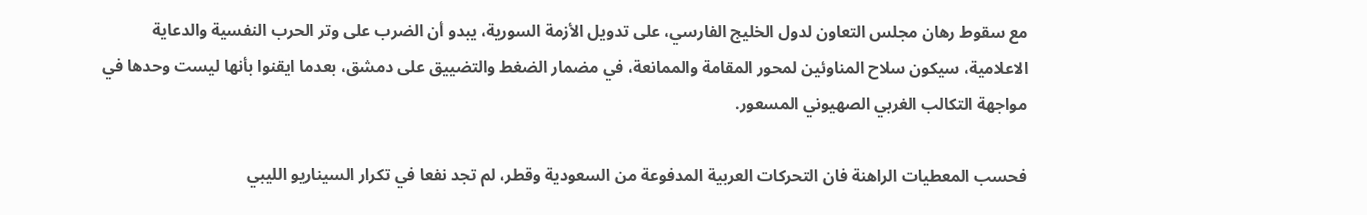مع سقوط رهان مجلس التعاون لدول الخليج الفارسي، على تدويل الأزمة السورية، يبدو أن الضرب على وتر الحرب النفسية والدعاية الاعلامية، سيكون سلاح المناوئين لمحور المقامة والممانعة، في مضمار الضغط والتضييق على دمشق، بعدما ايقنوا بأنها ليست وحدها في مواجهة التكالب الغربي الصهيوني المسعور.

فحسب المعطيات الراهنة فان التحركات العربية المدفوعة من السعودية وقطر، لم تجد نفعا في تكرار السيناريو الليبي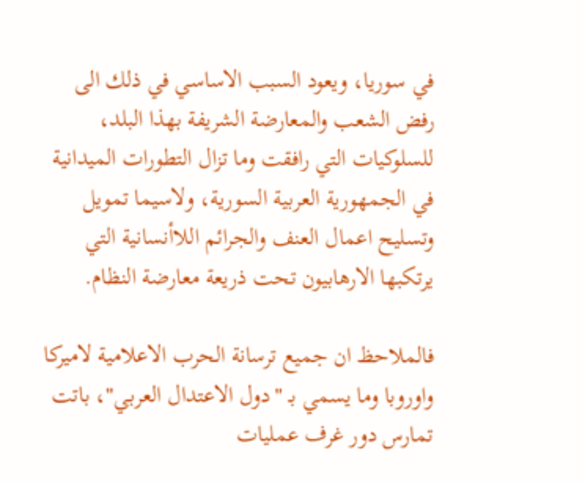في سوريا، ويعود السبب الاساسي في ذلك الى رفض الشعب والمعارضة الشريفة بهذا البلد، للسلوكيات التي رافقت وما تزال التطورات الميدانية في الجمهورية العربية السورية، ولاسيما تمويل وتسليح اعمال العنف والجرائم اللاأنسانية التي يرتكبها الارهابيون تحت ذريعة معارضة النظام.

فالملاحظ ان جميع ترسانة الحرب الاعلامية لاميركا واوروبا وما يسمي بـ "دول الاعتدال العربي"، باتت تمارس دور غرف عمليات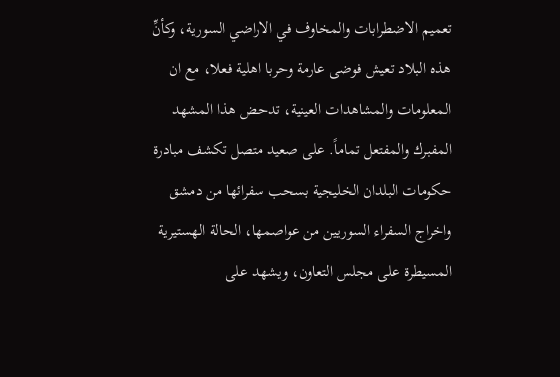تعميم الاضطرابات والمخاوف في الاراضي السورية، وكأنِّ هذه البلاد تعيش فوضى عارمة وحربا اهلية فعلا، مع ان المعلومات والمشاهدات العينية، تدحض هذا المشهد المفبرك والمفتعل تماماً. على صعيد متصل تكشف مبادرة حكومات البلدان الخليجية بسحب سفرائها من دمشق واخراج السفراء السوريين من عواصمها، الحالة الهستيرية المسيطرة على مجلس التعاون، ويشهد على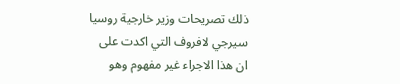ذلك تصريحات وزير خارجية روسيا سيرجي لافروف التي اكدت على ان هذا الاجراء غير مفهوم وهو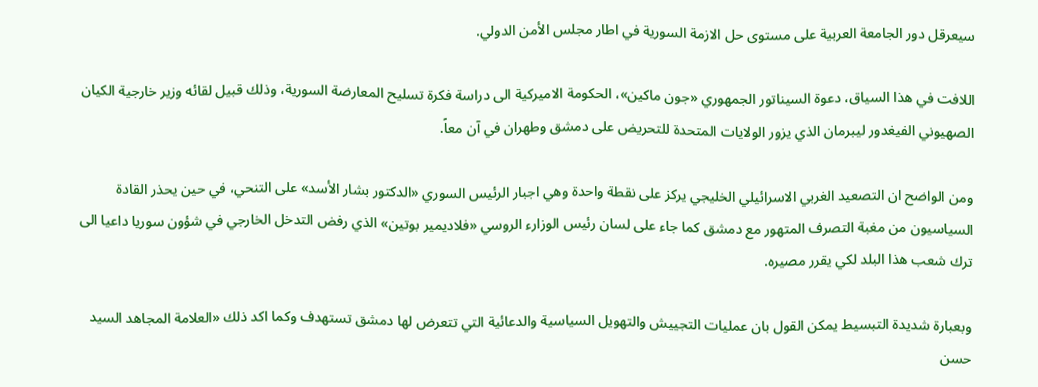سيعرقل دور الجامعة العربية على مستوى حل الازمة السورية في اطار مجلس الأمن الدولي.

اللافت في هذا السياق، دعوة السيناتور الجمهوري «جون ماكين»، الحكومة الاميركية الى دراسة فكرة تسليح المعارضة السورية، وذلك قبيل لقائه وزير خارجية الكيان الصهيوني الفيغدور ليبرمان الذي يزور الولايات المتحدة للتحريض على دمشق وطهران في آن معاً.

ومن الواضح ان التصعيد الغربي الاسرائيلي الخليجي يركز على نقطة واحدة وهي اجبار الرئيس السوري «الدكتور بشار الأسد» على التنحي، في حين يحذر القادة السياسيون من مغبة التصرف المتهور مع دمشق كما جاء على لسان رئيس الوزارء الروسي «فلاديمير بوتين» الذي رفض التدخل الخارجي في شؤون سوريا داعيا الى ترك شعب هذا البلد لكي يقرر مصيره.

وبعبارة شديدة التبسيط يمكن القول بان عمليات التجييش والتهويل السياسية والدعائية التي تتعرض لها دمشق تستهدف وكما اكد ذلك «العلامة المجاهد السيد حسن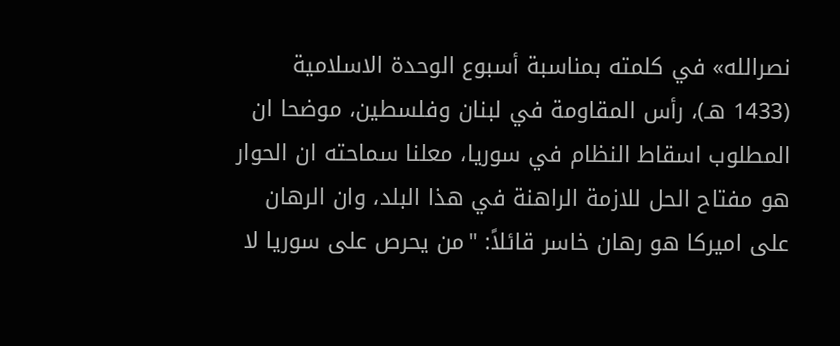نصرالله» في كلمته بمناسبة أسبوع الوحدة الاسلامية (1433 هـ)، رأس المقاومة في لبنان وفلسطين، موضحا ان المطلوب اسقاط النظام في سوريا، معلنا سماحته ان الحوار هو مفتاح الحل للازمة الراهنة في هذا البلد، وان الرهان على اميركا هو رهان خاسر قائلاً: "من يحرص على سوريا لا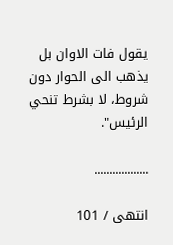يقول فات الاوان بل يذهب الى الحوار دون شروط، لا بشرط تنحي الرئيس".

..................

انتهی / 101